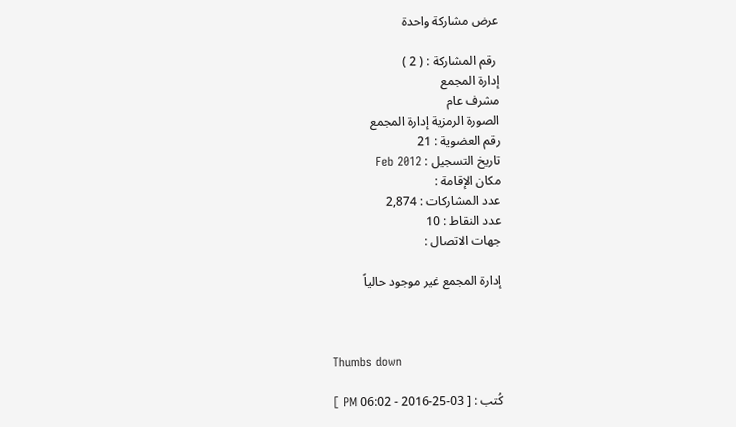عرض مشاركة واحدة

 رقم المشاركة : ( 2 )
إدارة المجمع
مشرف عام
الصورة الرمزية إدارة المجمع
رقم العضوية : 21
تاريخ التسجيل : Feb 2012
مكان الإقامة :
عدد المشاركات : 2,874
عدد النقاط : 10
جهات الاتصال :

إدارة المجمع غير موجود حالياً



Thumbs down

كُتب : [ 03-25-2016 - 06:02 PM ]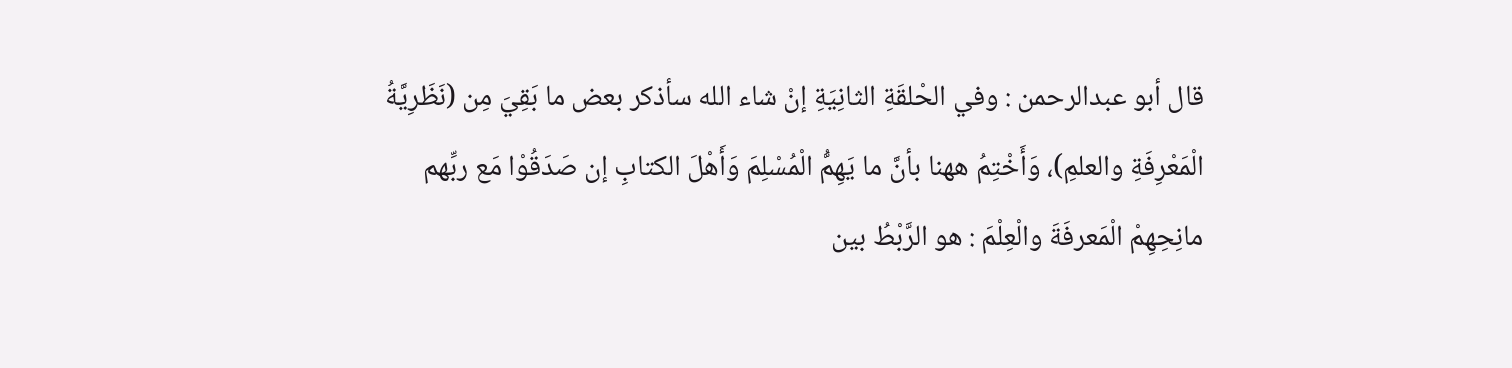قال أبو عبدالرحمن : وفي الحْلقَةِ الثانِيَةِ إنْ شاء الله سأذكر بعض ما بَقِيَ مِن (نَظَرِيَّةُ الْمَعْرِفَةِ والعلمِ)، وَأَخْتِمُ ههنا بأنَّ ما يَهِمُّ الْمُسْلِمَ وَأَهْلَ الكتابِ إن صَدَقُوْا مَع ربِّهم مانِحِهِمْ الْمَعرفَةَ والْعِلْمَ : هو الرَّبْطُ بين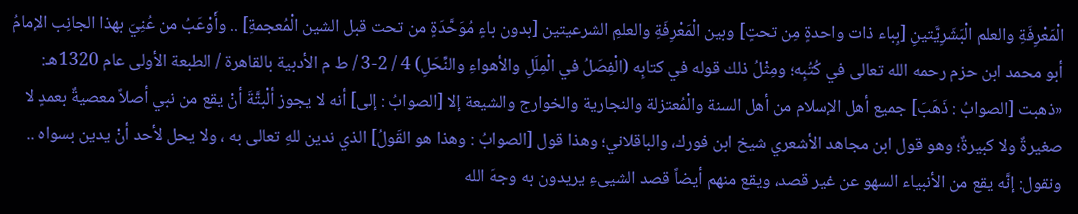الْمَعْرِفَةِ والعلم الْبَشَرِيَّتينِ [بِباء ذات واحدةٍ مِن تحتٍ] وبين الْمَعْرِفَةِ والعلمِ الشرعيتين [بدون باءٍ مُوَحَّدَةٍ من تحت قبل الشين الْمُعجمةِ] .. وأَوْعَبُ من عُنِيَ بهذا الجانِب الإمامُ أبو محمد ابن حزم رحمه الله تعالى في كُتُبِه؛ ومِثْلُ ذلك قوله في كتابِه (الْفِصَلُ في الْمِلَلِ والأهواءِ والنِّحَلِ) 4 / 2-3 / ط م الأدبية بالقاهرة / الطبعة الأولى عام 1320هـ: «ذهبت [الصوابُ : ذَهَبَ] جميع أهل الإسلام من أهل السنة والْمُعتزلة والنجارية والخوارج والشيعة إلا [الصوابُ : إلى] أنه لا يجوز ألْبتَّةَ أنْ يقع من نبي أصلاً معصيةٌ بعمدٍ لا صغيرةٌ ولا كبيرةٌ؛ وهو قول ابن مجاهد الأشعري شيخ ابن فورك، والباقلاني؛ وهذا قول [الصوابُ : وهذا هو القَولُ] الذي ندين للهِ تعالى به ، ولا يحل لأحد أنْ يدين بسواه .. ونقول: إنَّه يقع من الأنبياء السهو عن غير قصد، ويقع منهم أيضاً قصد الشيىءِ يريدون به وجهَ الله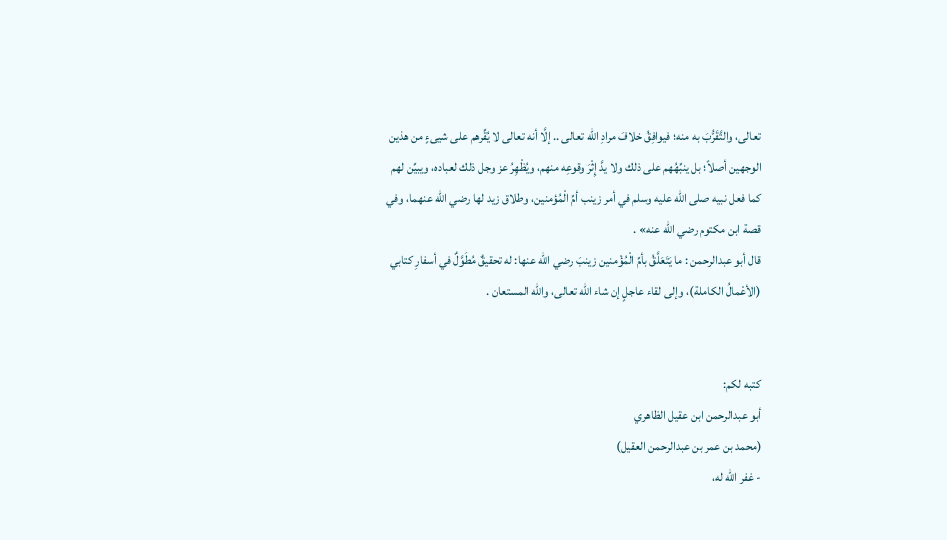تعالى، والتَّقَرُّبَ به منه؛ فيوافِقُ خلافَ مرادِ الله تعالى .. إلَّا أنه تعالى لا يُقِّرهم على شيىءٍ من هذين الوجهين أصلاً؛ بل ينبِّهُهم على ذلك ولا يدَّ إِثْرَ وقوعِه منهم، ويُظْهِرُ عز وجل ذلك لعباده، ويبيِّن لهم كما فعل نبيه صلى الله عليه وسلم في أمر زينب أمِّ الْمُؤمنين، وطلاق زيد لها رضي الله عنهما، وفي قصة ابن مكتوم رضي الله عنه» .
قال أبو عبدالرحمن : ما يَتَعَلَّقُ بأمِّ الْمُؤْمنين زينبَ رضي الله عنها: له تحقيقٌ مُطَوَّلٌ في أسفارِ كتابي (الأعْمالُ الكاملة)، وإلى لقاء عاجلٍ إن شاء الله تعالى، والله المستعان .


كتبه لكم:
أبو عبدالرحمن ابن عقيل الظاهري
(محمد بن عمر بن عبدالرحمن العقيل)
- غفر الله له،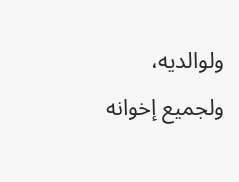ولوالديه، ولجميع إخوانه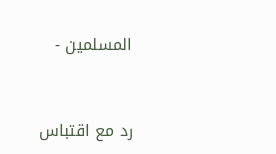المسلمين -



رد مع اقتباس